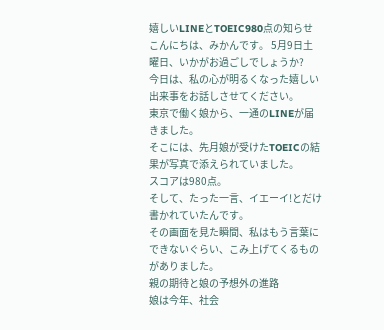嬉しいLINEとTOEIC980点の知らせ
こんにちは、みかんです。 5月9日土曜日、いかがお過ごしでしょうか?
今日は、私の心が明るくなった嬉しい出来事をお話しさせてください。
東京で働く娘から、一通のLINEが届きました。
そこには、先月娘が受けたTOEICの結果が写真で添えられていました。
スコアは980点。
そして、たった一言、イエーイ!とだけ書かれていたんです。
その画面を見た瞬間、私はもう言葉にできないぐらい、こみ上げてくるものがありました。
親の期待と娘の予想外の進路
娘は今年、社会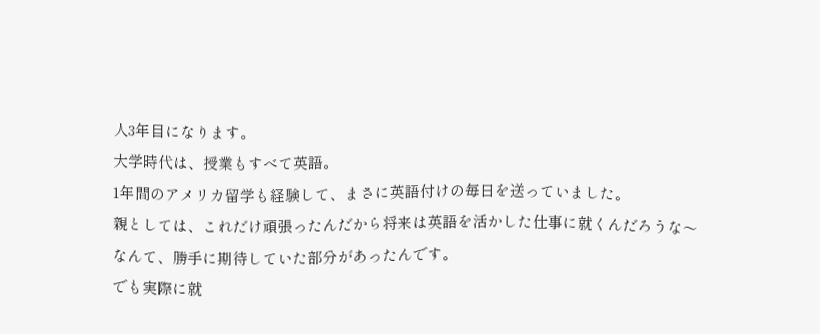人3年目になります。
大学時代は、授業もすべて英語。
1年間のアメリカ留学も経験して、まさに英語付けの毎日を送っていました。
親としては、これだけ頑張ったんだから将来は英語を活かした仕事に就くんだろうな〜
なんて、勝手に期待していた部分があったんです。
でも実際に就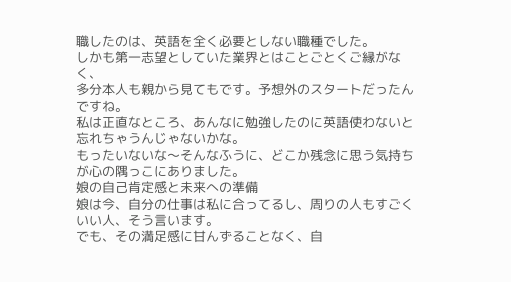職したのは、英語を全く必要としない職種でした。
しかも第一志望としていた業界とはことごとくご縁がなく、
多分本人も親から見てもです。予想外のスタートだったんですね。
私は正直なところ、あんなに勉強したのに英語使わないと忘れちゃうんじゃないかな。
もったいないな〜そんなふうに、どこか残念に思う気持ちが心の隅っこにありました。
娘の自己肯定感と未来への準備
娘は今、自分の仕事は私に合ってるし、周りの人もすごくいい人、そう言います。
でも、その満足感に甘んずることなく、自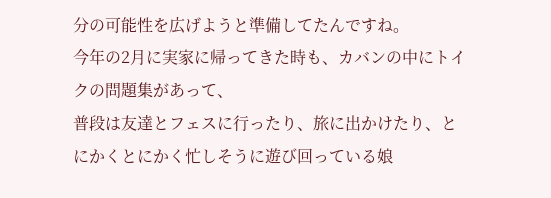分の可能性を広げようと準備してたんですね。
今年の2月に実家に帰ってきた時も、カバンの中にトイクの問題集があって、
普段は友達とフェスに行ったり、旅に出かけたり、とにかくとにかく忙しそうに遊び回っている娘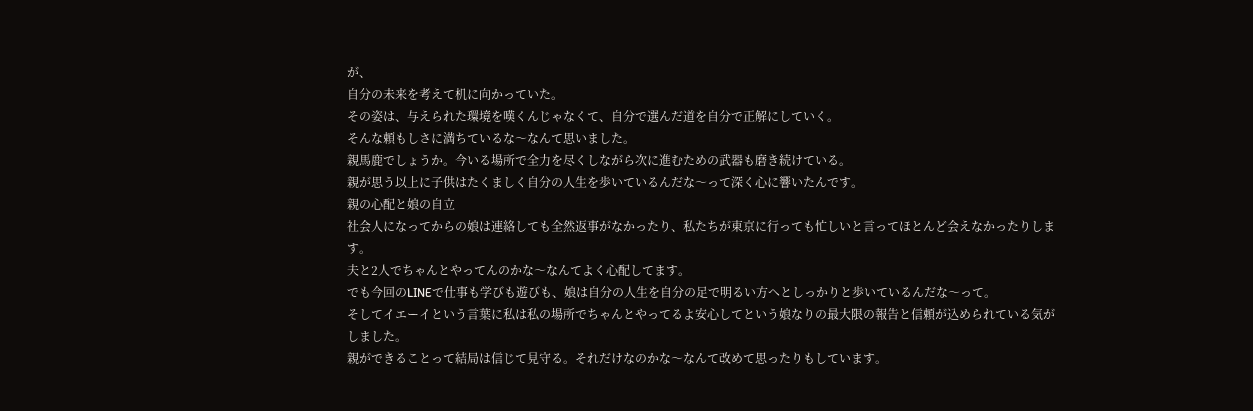が、
自分の未来を考えて机に向かっていた。
その姿は、与えられた環境を嘆くんじゃなくて、自分で選んだ道を自分で正解にしていく。
そんな頼もしさに満ちているな〜なんて思いました。
親馬鹿でしょうか。今いる場所で全力を尽くしながら次に進むための武器も磨き続けている。
親が思う以上に子供はたくましく自分の人生を歩いているんだな〜って深く心に響いたんです。
親の心配と娘の自立
社会人になってからの娘は連絡しても全然返事がなかったり、私たちが東京に行っても忙しいと言ってほとんど会えなかったりします。
夫と2人でちゃんとやってんのかな〜なんてよく心配してます。
でも今回のLINEで仕事も学びも遊びも、娘は自分の人生を自分の足で明るい方へとしっかりと歩いているんだな〜って。
そしてイエーイという言葉に私は私の場所でちゃんとやってるよ安心してという娘なりの最大限の報告と信頼が込められている気がしました。
親ができることって結局は信じて見守る。それだけなのかな〜なんて改めて思ったりもしています。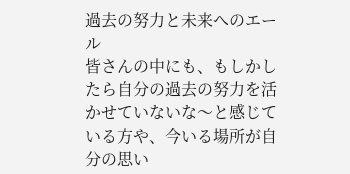過去の努力と未来へのエール
皆さんの中にも、もしかしたら自分の過去の努力を活かせていないな〜と感じている方や、今いる場所が自分の思い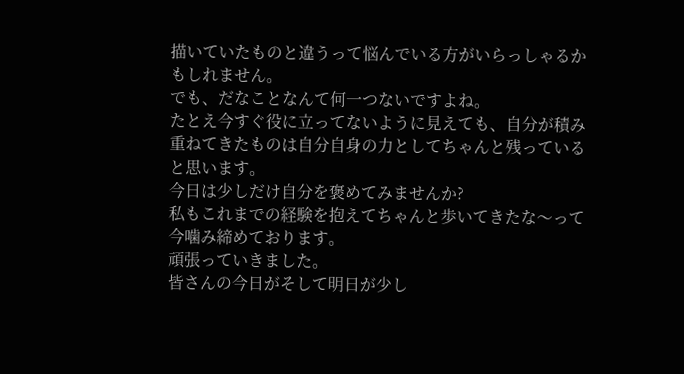描いていたものと違うって悩んでいる方がいらっしゃるかもしれません。
でも、だなことなんて何一つないですよね。
たとえ今すぐ役に立ってないように見えても、自分が積み重ねてきたものは自分自身の力としてちゃんと残っていると思います。
今日は少しだけ自分を褒めてみませんか?
私もこれまでの経験を抱えてちゃんと歩いてきたな〜って今噛み締めております。
頑張っていきました。
皆さんの今日がそして明日が少し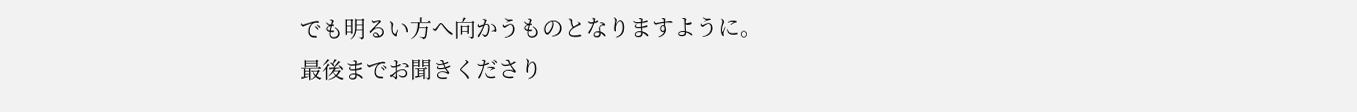でも明るい方へ向かうものとなりますように。
最後までお聞きくださり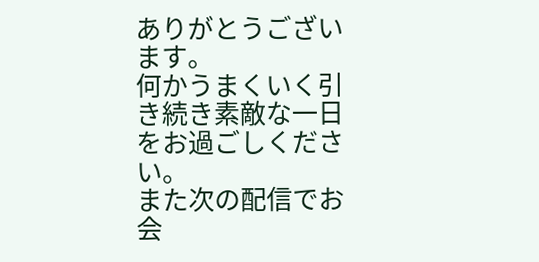ありがとうございます。
何かうまくいく引き続き素敵な一日をお過ごしください。
また次の配信でお会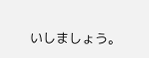いしましょう。